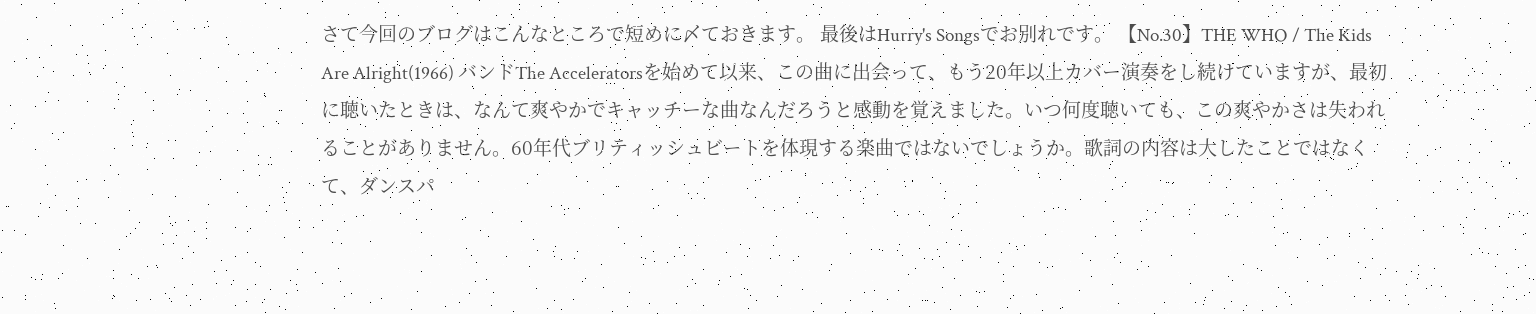さて今回のブログはこんなところで短めに〆ておきます。 最後はHurry's Songsでお別れです。 【No.30】THE WHO / The Kids Are Alright(1966) バンドThe Acceleratorsを始めて以来、この曲に出会って、もう20年以上カバー演奏をし続けていますが、最初に聴いたときは、なんて爽やかでキャッチーな曲なんだろうと感動を覚えました。いつ何度聴いても、この爽やかさは失われることがありません。60年代ブリティッシュビートを体現する楽曲ではないでしょうか。歌詞の内容は大したことではなくて、ダンスパ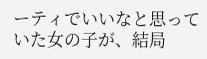ーティでいいなと思っていた女の子が、結局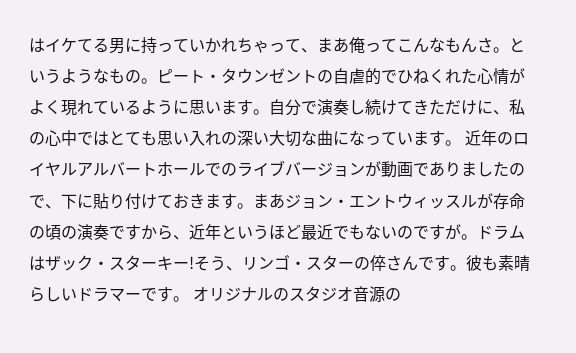はイケてる男に持っていかれちゃって、まあ俺ってこんなもんさ。というようなもの。ピート・タウンゼントの自虐的でひねくれた心情がよく現れているように思います。自分で演奏し続けてきただけに、私の心中ではとても思い入れの深い大切な曲になっています。 近年のロイヤルアルバートホールでのライブバージョンが動画でありましたので、下に貼り付けておきます。まあジョン・エントウィッスルが存命の頃の演奏ですから、近年というほど最近でもないのですが。ドラムはザック・スターキー!そう、リンゴ・スターの倅さんです。彼も素晴らしいドラマーです。 オリジナルのスタジオ音源の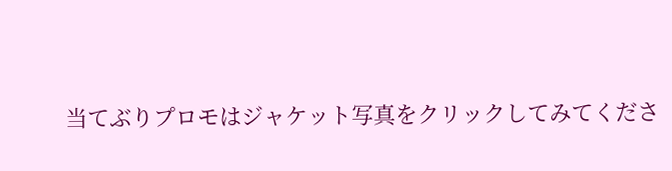当てぶりプロモはジャケット写真をクリックしてみてくださ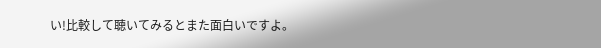い!比較して聴いてみるとまた面白いですよ。